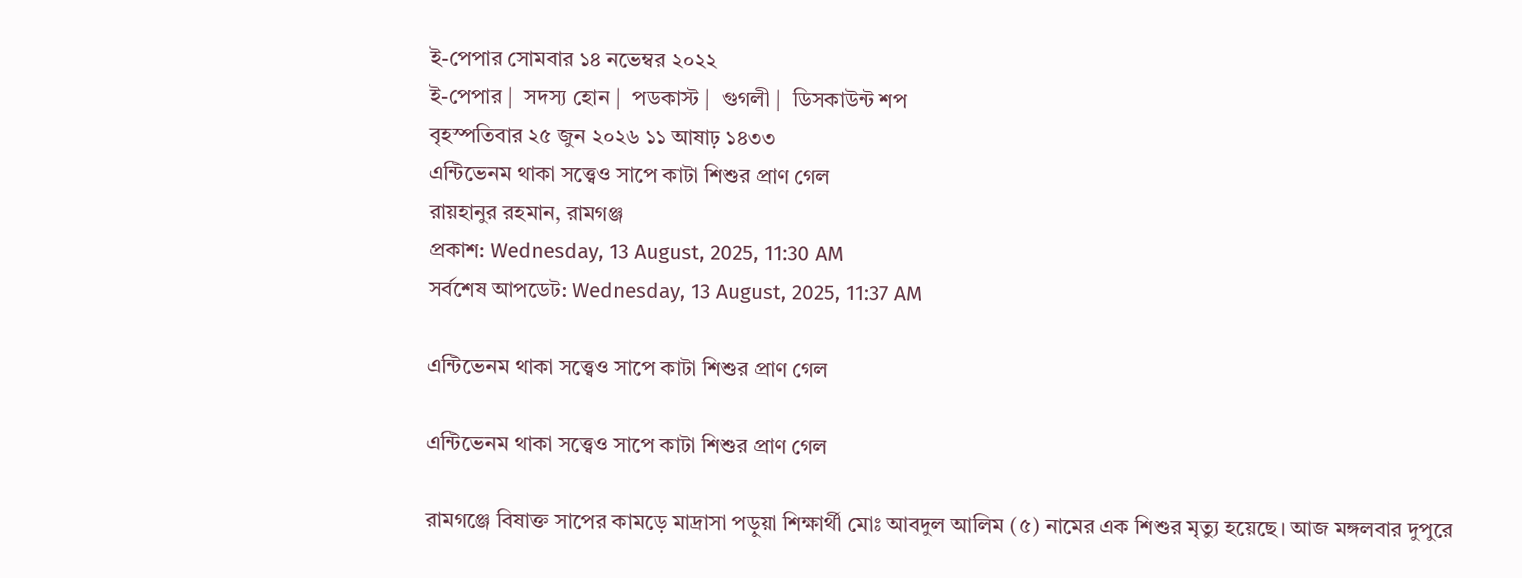ই-পেপার সোমবার ১৪ নভেম্বর ২০২২
ই-পেপার |  সদস্য হোন |  পডকাস্ট |  গুগলী |  ডিসকাউন্ট শপ
বৃহস্পতিবার ২৫ জুন ২০২৬ ১১ আষাঢ় ১৪৩৩
এন্টিভেনম থাকা সত্ত্বেও সাপে কাটা শিশুর প্রাণ গেল
রায়হানুর রহমান, রামগঞ্জ
প্রকাশ: Wednesday, 13 August, 2025, 11:30 AM
সর্বশেষ আপডেট: Wednesday, 13 August, 2025, 11:37 AM

এন্টিভেনম থাকা সত্ত্বেও সাপে কাটা শিশুর প্রাণ গেল

এন্টিভেনম থাকা সত্ত্বেও সাপে কাটা শিশুর প্রাণ গেল

রামগঞ্জে বিষাক্ত সাপের কামড়ে মাদ্রাসা পড়ুয়া শিক্ষার্থী মোঃ আবদুল আলিম (৫) নামের এক শিশুর মৃত্যু হয়েছে। আজ মঙ্গলবার দুপুরে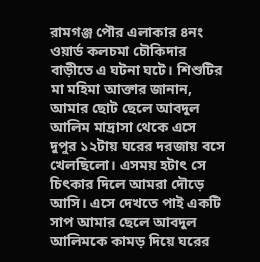রামগঞ্জ পৌর এলাকার ৪নং ওয়ার্ড কলচমা চৌকিদার বাড়ীতে এ ঘটনা ঘটে। শিশুটির মা মহিমা আক্তার জানান, আমার ছোট ছেলে আবদুল আলিম মাদ্রাসা থেকে এসে দুপুর ১২টায় ঘরের দরজায় বসে খেলছিলো। এসময় হটাৎ সে চিৎকার দিলে আমরা দৌড়ে আসি। এসে দেখতে পাই একটি সাপ আমার ছেলে আবদুল আলিমকে কামড় দিয়ে ঘরের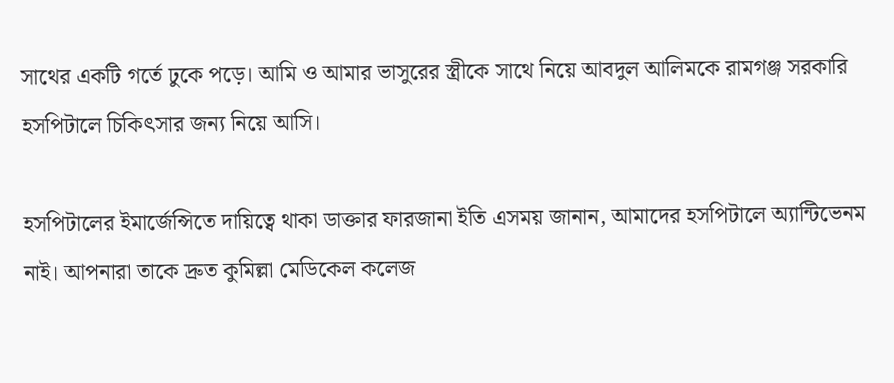সাথের একটি গর্তে ঢুকে পড়ে। আমি ও আমার ভাসুরের স্ত্রীকে সাথে নিয়ে আবদুল আলিমকে রামগঞ্জ সরকারি হসপিটালে চিকিৎসার জন্য নিয়ে আসি।

হসপিটালের ইমার্জেন্সিতে দায়িত্বে থাকা ডাক্তার ফারজানা ইতি এসময় জানান, আমাদের হসপিটালে অ্যান্টিভেনম নাই। আপনারা তাকে দ্রুত কুমিল্লা মেডিকেল কলেজ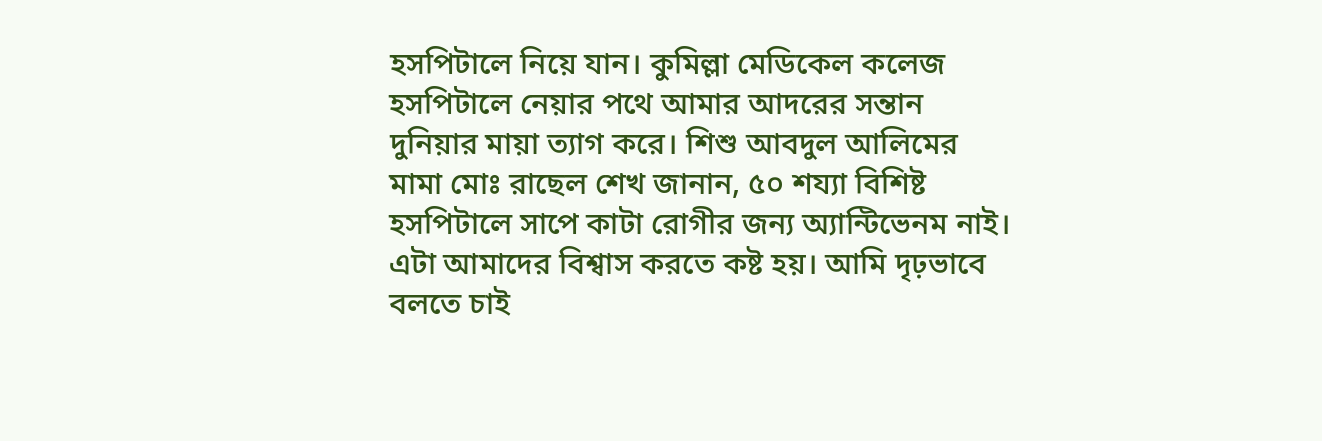হসপিটালে নিয়ে যান। কুমিল্লা মেডিকেল কলেজ হসপিটালে নেয়ার পথে আমার আদরের সন্তান দুনিয়ার মায়া ত্যাগ করে। শিশু আবদুল আলিমের মামা মোঃ রাছেল শেখ জানান, ৫০ শয্যা বিশিষ্ট হসপিটালে সাপে কাটা রোগীর জন্য অ্যান্টিভেনম নাই। এটা আমাদের বিশ্বাস করতে কষ্ট হয়। আমি দৃঢ়ভাবে বলতে চাই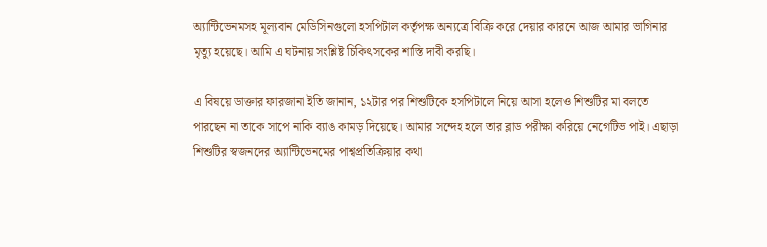অ্যান্টিভেনমসহ মূল্যবান মেডিসিনগুলো হসপিটাল কর্তৃপক্ষ অন্যত্রে বিক্রি করে দেয়ার কারনে আজ আমার ভাগিনার মৃত্যু হয়েছে। আমি এ ঘটনায় সংশ্লিষ্ট চিকিৎসকের শাস্তি দাবী করছি।

এ বিষয়ে ডাক্তার ফারজানা ইতি জানান, ১২টার পর শিশুটিকে হসপিটালে নিয়ে আসা হলেও শিশুটির মা বলতে পারছেন না তাকে সাপে নাকি ব্যাঙ কামড় দিয়েছে। আমার সন্দেহ হলে তার ব্লাড পরীক্ষা করিয়ে নেগেটিভ পাই। এছাড়া শিশুটির স্বজনদের অ্যান্টিভেনমের পাশ্বপ্রতিক্রিয়ার কথা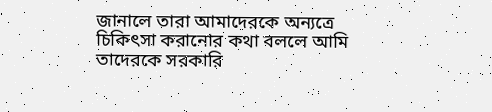জানালে তারা আমাদেরকে অন্যত্রে চিকিৎসা করানোর কথা বললে আমি তাদেরকে সরকারি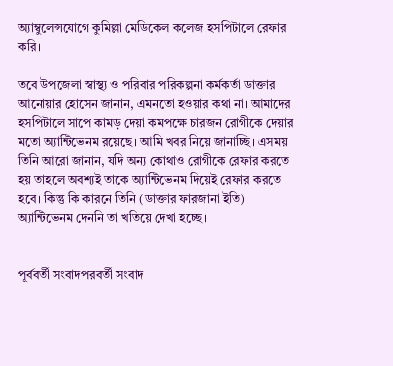অ্যাম্বুলেন্সযোগে কুমিল্লা মেডিকেল কলেজ হসপিটালে রেফার করি।

তবে উপজেলা স্বাস্থ্য ও পরিবার পরিকল্পনা কর্মকর্তা ডাক্তার আনোয়ার হোসেন জানান, এমনতো হওয়ার কথা না। আমাদের হসপিটালে সাপে কামড় দেয়া কমপক্ষে চারজন রোগীকে দেয়ার মতো অ্যান্টিভেনম রয়েছে। আমি খবর নিয়ে জানাচ্ছি। এসময় তিনি আরো জানান, যদি অন্য কোথাও রোগীকে রেফার করতে হয় তাহলে অবশ্যই তাকে অ্যান্টিভেনম দিয়েই রেফার করতে হবে। কিন্তু কি কারনে তিনি (ডাক্তার ফারজানা ইতি) অ্যান্টিভেনম দেননি তা খতিয়ে দেখা হচ্ছে।


পূর্ববর্তী সংবাদপরবর্তী সংবাদ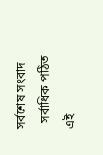সর্বশেষ সংবাদ
  সর্বাধিক পঠিত
এই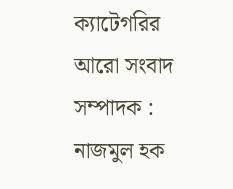ক্যাটেগরির আরো সংবাদ
সম্পাদক : নাজমুল হক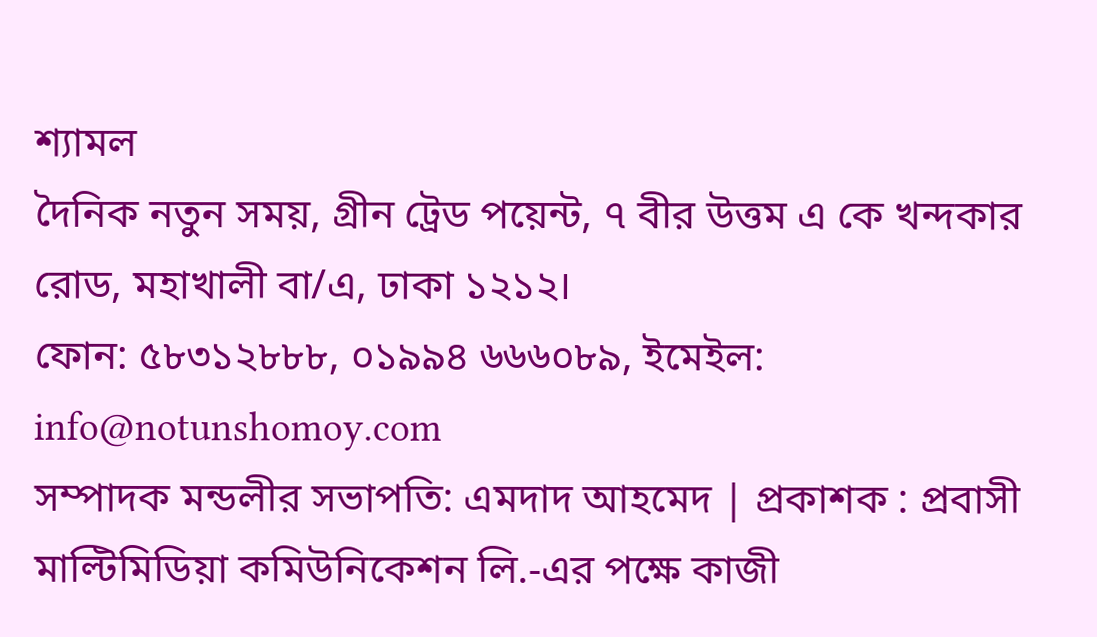শ্যামল
দৈনিক নতুন সময়, গ্রীন ট্রেড পয়েন্ট, ৭ বীর উত্তম এ কে খন্দকার রোড, মহাখালী বা/এ, ঢাকা ১২১২।
ফোন: ৫৮৩১২৮৮৮, ০১৯৯৪ ৬৬৬০৮৯, ইমেইল: info@notunshomoy.com
সম্পাদক মন্ডলীর সভাপতি: এমদাদ আহমেদ | প্রকাশক : প্রবাসী মাল্টিমিডিয়া কমিউনিকেশন লি.-এর পক্ষে কাজী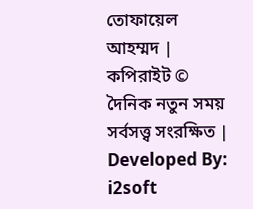তোফায়েল আহম্মদ | কপিরাইট © দৈনিক নতুন সময় সর্বসত্ত্ব সংরক্ষিত | Developed By: i2soft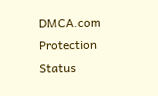DMCA.com Protection Status